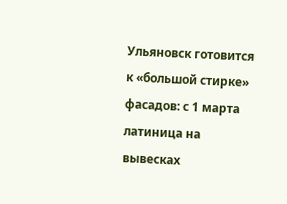Ульяновск готовится к «большой стирке» фасадов: с 1 марта латиница на вывесках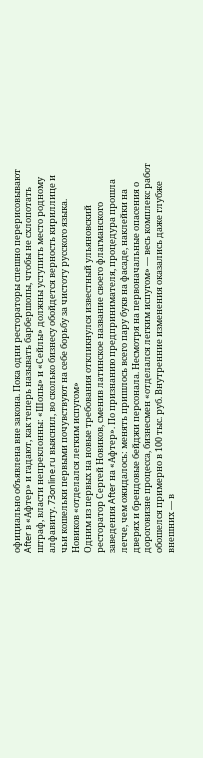официально объявлена вне закона. Пока одни рестораторы спешно перерисовывают After в «Афтер» и гадают, как теперь называть барбершопы, чтобы не схлопотать штраф, власти непреклонны: «Шопы» и «Сейлы» должны уступить место родному алфавиту. 73online.ru выяснил, во сколько бизнесу обойдется верность кириллице и чьи кошельки первыми почувствуют на себе борьбу за чистоту русского языка.
Новиков «отделался легким испугом»
Одним из первых на новые требования откликнулся известный ульяновский ресторатор Сергей Новиков, сменив латинское название своего флагманского заведения After на «Афтер». По признанию предпринимателя, процедура прошла легче, чем ожидалось: менять пришлось всего пару букв на фасаде, наклейки на дверях и брендовые бейджи персонала. Несмотря на первоначальные опасения о дороговизне процесса, бизнесмен «отделался легким испугом» — весь комплекс работ обошелся примерно в 100 тыс. руб. Внутренние изменения оказались даже глубже внешних — в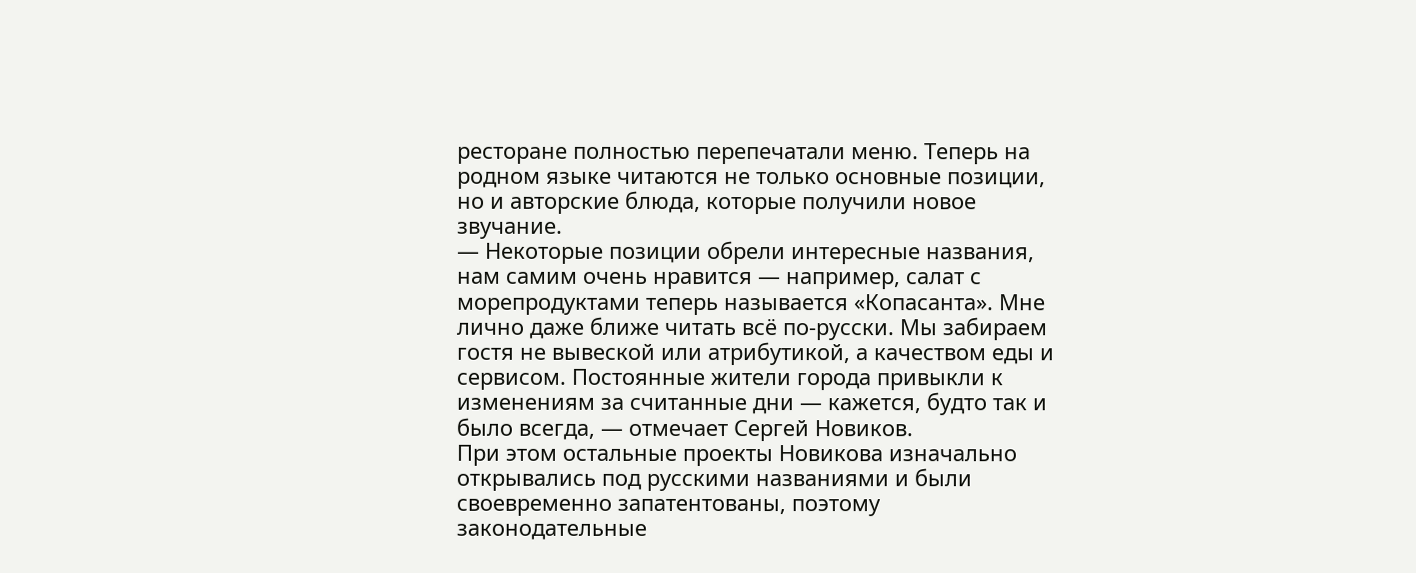ресторане полностью перепечатали меню. Теперь на родном языке читаются не только основные позиции, но и авторские блюда, которые получили новое звучание.
— Некоторые позиции обрели интересные названия, нам самим очень нравится — например, салат с морепродуктами теперь называется «Копасанта». Мне лично даже ближе читать всё по-русски. Мы забираем гостя не вывеской или атрибутикой, а качеством еды и сервисом. Постоянные жители города привыкли к изменениям за считанные дни — кажется, будто так и было всегда, — отмечает Сергей Новиков.
При этом остальные проекты Новикова изначально открывались под русскими названиями и были своевременно запатентованы, поэтому законодательные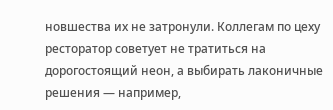новшества их не затронули. Коллегам по цеху ресторатор советует не тратиться на дорогостоящий неон, а выбирать лаконичные решения — например,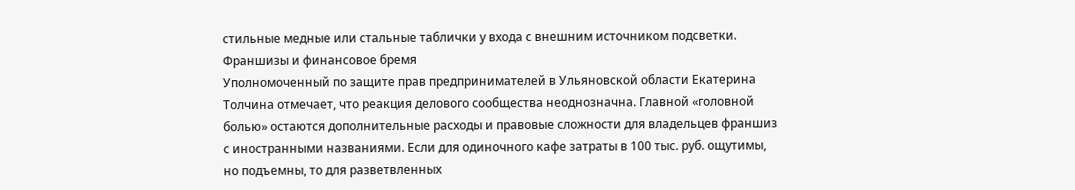стильные медные или стальные таблички у входа с внешним источником подсветки.
Франшизы и финансовое бремя
Уполномоченный по защите прав предпринимателей в Ульяновской области Екатерина Толчина отмечает, что реакция делового сообщества неоднозначна. Главной «головной болью» остаются дополнительные расходы и правовые сложности для владельцев франшиз с иностранными названиями. Если для одиночного кафе затраты в 100 тыс. руб. ощутимы, но подъемны, то для разветвленных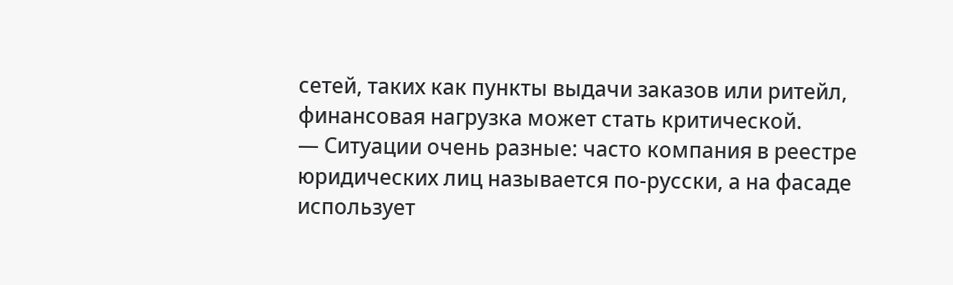сетей, таких как пункты выдачи заказов или ритейл, финансовая нагрузка может стать критической.
— Ситуации очень разные: часто компания в реестре юридических лиц называется по-русски, а на фасаде использует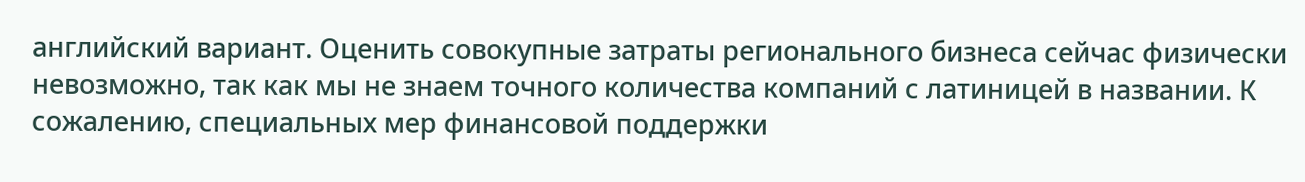английский вариант. Оценить совокупные затраты регионального бизнеса сейчас физически невозможно, так как мы не знаем точного количества компаний с латиницей в названии. К сожалению, специальных мер финансовой поддержки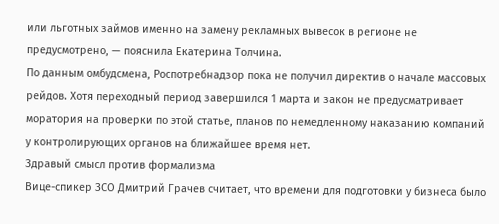или льготных займов именно на замену рекламных вывесок в регионе не предусмотрено, — пояснила Екатерина Толчина.
По данным омбудсмена, Роспотребнадзор пока не получил директив о начале массовых рейдов. Хотя переходный период завершился 1 марта и закон не предусматривает моратория на проверки по этой статье, планов по немедленному наказанию компаний у контролирующих органов на ближайшее время нет.
Здравый смысл против формализма
Вице-спикер ЗСО Дмитрий Грачев считает, что времени для подготовки у бизнеса было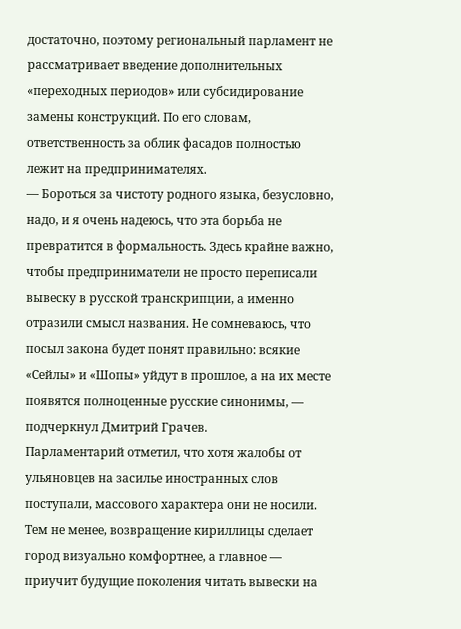достаточно, поэтому региональный парламент не рассматривает введение дополнительных «переходных периодов» или субсидирование замены конструкций. По его словам, ответственность за облик фасадов полностью лежит на предпринимателях.
— Бороться за чистоту родного языка, безусловно, надо, и я очень надеюсь, что эта борьба не превратится в формальность. Здесь крайне важно, чтобы предприниматели не просто переписали вывеску в русской транскрипции, а именно отразили смысл названия. Не сомневаюсь, что посыл закона будет понят правильно: всякие «Сейлы» и «Шопы» уйдут в прошлое, а на их месте появятся полноценные русские синонимы, — подчеркнул Дмитрий Грачев.
Парламентарий отметил, что хотя жалобы от ульяновцев на засилье иностранных слов поступали, массового характера они не носили. Тем не менее, возвращение кириллицы сделает город визуально комфортнее, а главное — приучит будущие поколения читать вывески на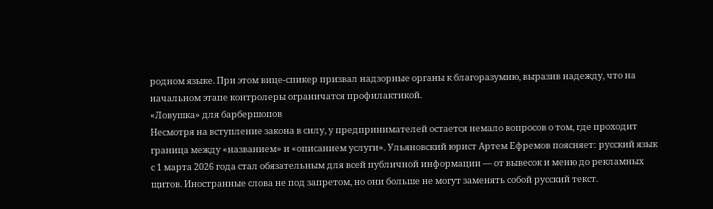родном языке. При этом вице-спикер призвал надзорные органы к благоразумию, выразив надежду, что на начальном этапе контролеры ограничатся профилактикой.
«Ловушка» для барбершопов
Несмотря на вступление закона в силу, у предпринимателей остается немало вопросов о том, где проходит граница между «названием» и «описанием услуги». Ульяновский юрист Артем Ефремов поясняет: русский язык с 1 марта 2026 года стал обязательным для всей публичной информации — от вывесок и меню до рекламных щитов. Иностранные слова не под запретом, но они больше не могут заменять собой русский текст.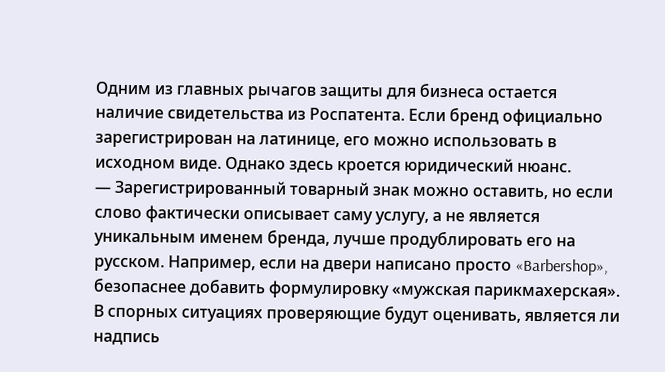Одним из главных рычагов защиты для бизнеса остается наличие свидетельства из Роспатента. Если бренд официально зарегистрирован на латинице, его можно использовать в исходном виде. Однако здесь кроется юридический нюанс.
— Зарегистрированный товарный знак можно оставить, но если слово фактически описывает саму услугу, а не является уникальным именем бренда, лучше продублировать его на русском. Например, если на двери написано просто «Barbershop», безопаснее добавить формулировку «мужская парикмахерская». В спорных ситуациях проверяющие будут оценивать, является ли надпись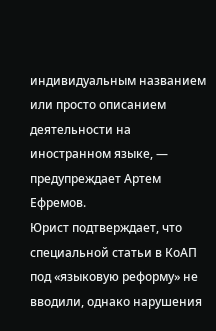индивидуальным названием или просто описанием деятельности на иностранном языке, — предупреждает Артем Ефремов.
Юрист подтверждает, что специальной статьи в КоАП под «языковую реформу» не вводили, однако нарушения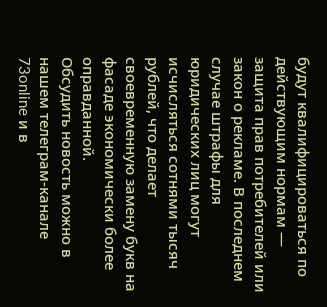будут квалифицироваться по действующим нормам — защита прав потребителей или закон о рекламе. В последнем случае штрафы для юридических лиц могут исчисляться сотнями тысяч рублей, что делает своевременную замену букв на фасаде экономически более оправданной.
Обсудить новость можно в нашем телеграм-канале 73online и в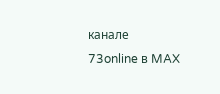канале 73online в MAX